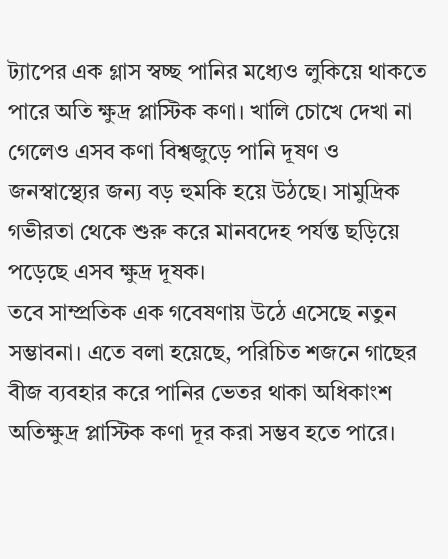ট্যাপের এক গ্লাস স্বচ্ছ পানির মধ্যেও লুকিয়ে থাকতে পারে অতি ক্ষুদ্র প্লাস্টিক কণা। খালি চোখে দেখা না গেলেও এসব কণা বিশ্বজুড়ে পানি দূষণ ও জনস্বাস্থ্যের জন্য বড় হুমকি হয়ে উঠছে। সামুদ্রিক গভীরতা থেকে শুরু করে মানবদেহ পর্যন্ত ছড়িয়ে পড়েছে এসব ক্ষুদ্র দূষক।
তবে সাম্প্রতিক এক গবেষণায় উঠে এসেছে নতুন সম্ভাবনা। এতে বলা হয়েছে, পরিচিত শজনে গাছের বীজ ব্যবহার করে পানির ভেতর থাকা অধিকাংশ অতিক্ষুদ্র প্লাস্টিক কণা দূর করা সম্ভব হতে পারে।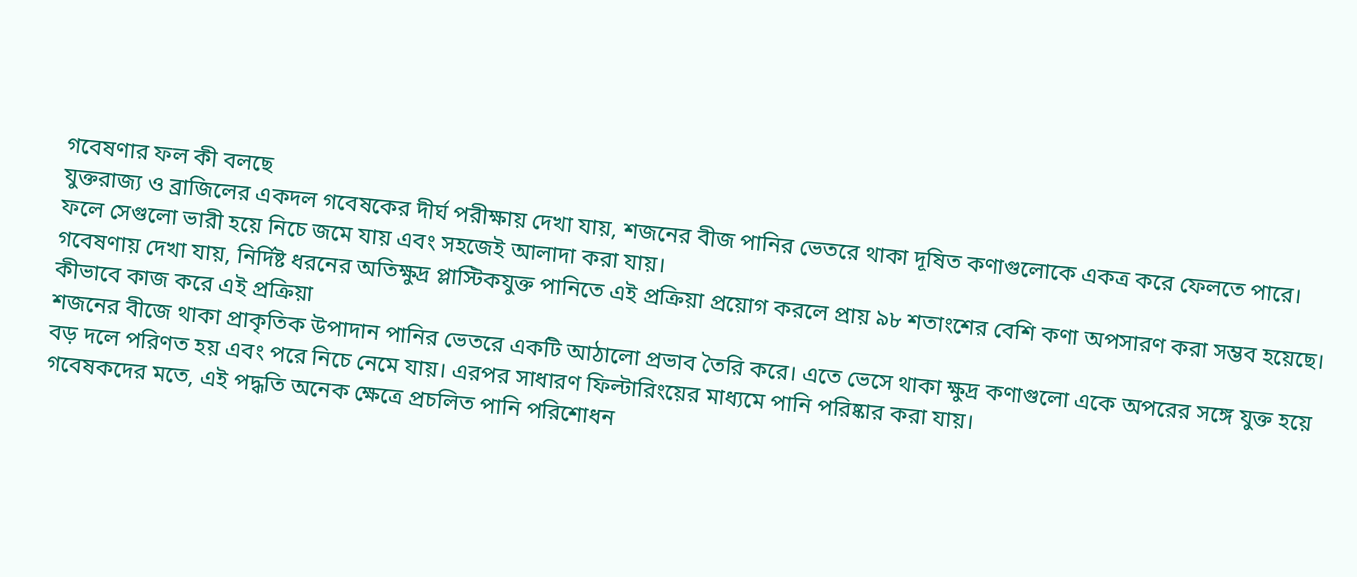গবেষণার ফল কী বলছে
যুক্তরাজ্য ও ব্রাজিলের একদল গবেষকের দীর্ঘ পরীক্ষায় দেখা যায়, শজনের বীজ পানির ভেতরে থাকা দূষিত কণাগুলোকে একত্র করে ফেলতে পারে। ফলে সেগুলো ভারী হয়ে নিচে জমে যায় এবং সহজেই আলাদা করা যায়।
গবেষণায় দেখা যায়, নির্দিষ্ট ধরনের অতিক্ষুদ্র প্লাস্টিকযুক্ত পানিতে এই প্রক্রিয়া প্রয়োগ করলে প্রায় ৯৮ শতাংশের বেশি কণা অপসারণ করা সম্ভব হয়েছে।
কীভাবে কাজ করে এই প্রক্রিয়া
শজনের বীজে থাকা প্রাকৃতিক উপাদান পানির ভেতরে একটি আঠালো প্রভাব তৈরি করে। এতে ভেসে থাকা ক্ষুদ্র কণাগুলো একে অপরের সঙ্গে যুক্ত হয়ে বড় দলে পরিণত হয় এবং পরে নিচে নেমে যায়। এরপর সাধারণ ফিল্টারিংয়ের মাধ্যমে পানি পরিষ্কার করা যায়।
গবেষকদের মতে, এই পদ্ধতি অনেক ক্ষেত্রে প্রচলিত পানি পরিশোধন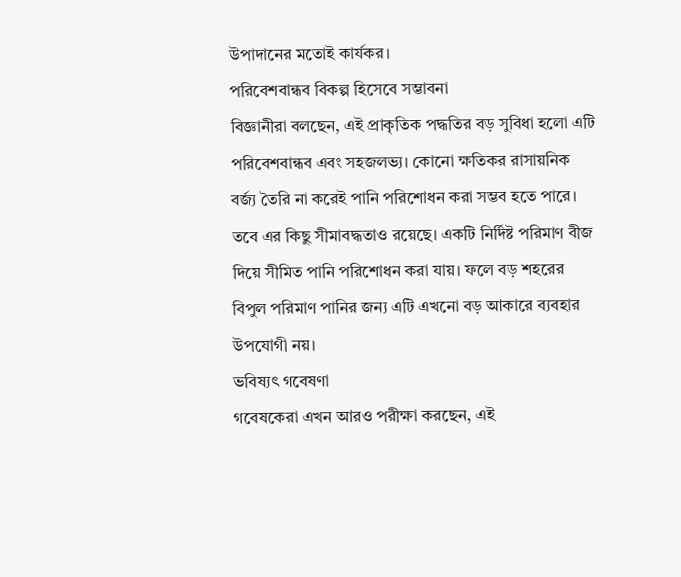উপাদানের মতোই কার্যকর।
পরিবেশবান্ধব বিকল্প হিসেবে সম্ভাবনা
বিজ্ঞানীরা বলছেন, এই প্রাকৃতিক পদ্ধতির বড় সুবিধা হলো এটি পরিবেশবান্ধব এবং সহজলভ্য। কোনো ক্ষতিকর রাসায়নিক বর্জ্য তৈরি না করেই পানি পরিশোধন করা সম্ভব হতে পারে।
তবে এর কিছু সীমাবদ্ধতাও রয়েছে। একটি নির্দিষ্ট পরিমাণ বীজ দিয়ে সীমিত পানি পরিশোধন করা যায়। ফলে বড় শহরের বিপুল পরিমাণ পানির জন্য এটি এখনো বড় আকারে ব্যবহার উপযোগী নয়।
ভবিষ্যৎ গবেষণা
গবেষকেরা এখন আরও পরীক্ষা করছেন, এই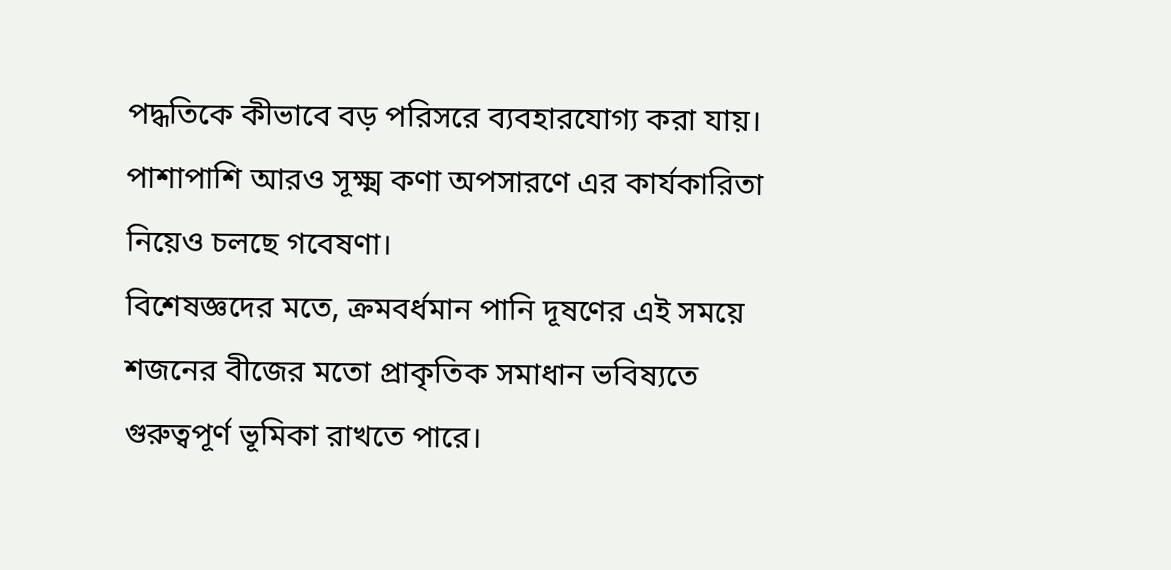পদ্ধতিকে কীভাবে বড় পরিসরে ব্যবহারযোগ্য করা যায়। পাশাপাশি আরও সূক্ষ্ম কণা অপসারণে এর কার্যকারিতা নিয়েও চলছে গবেষণা।
বিশেষজ্ঞদের মতে, ক্রমবর্ধমান পানি দূষণের এই সময়ে শজনের বীজের মতো প্রাকৃতিক সমাধান ভবিষ্যতে গুরুত্বপূর্ণ ভূমিকা রাখতে পারে।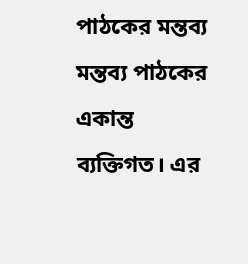পাঠকের মন্তব্য
মন্তব্য পাঠকের একান্ত ব্যক্তিগত। এর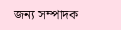জন্য সম্পাদক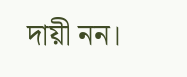দায়ী নন।